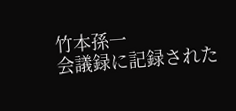竹本孫一
会議録に記録された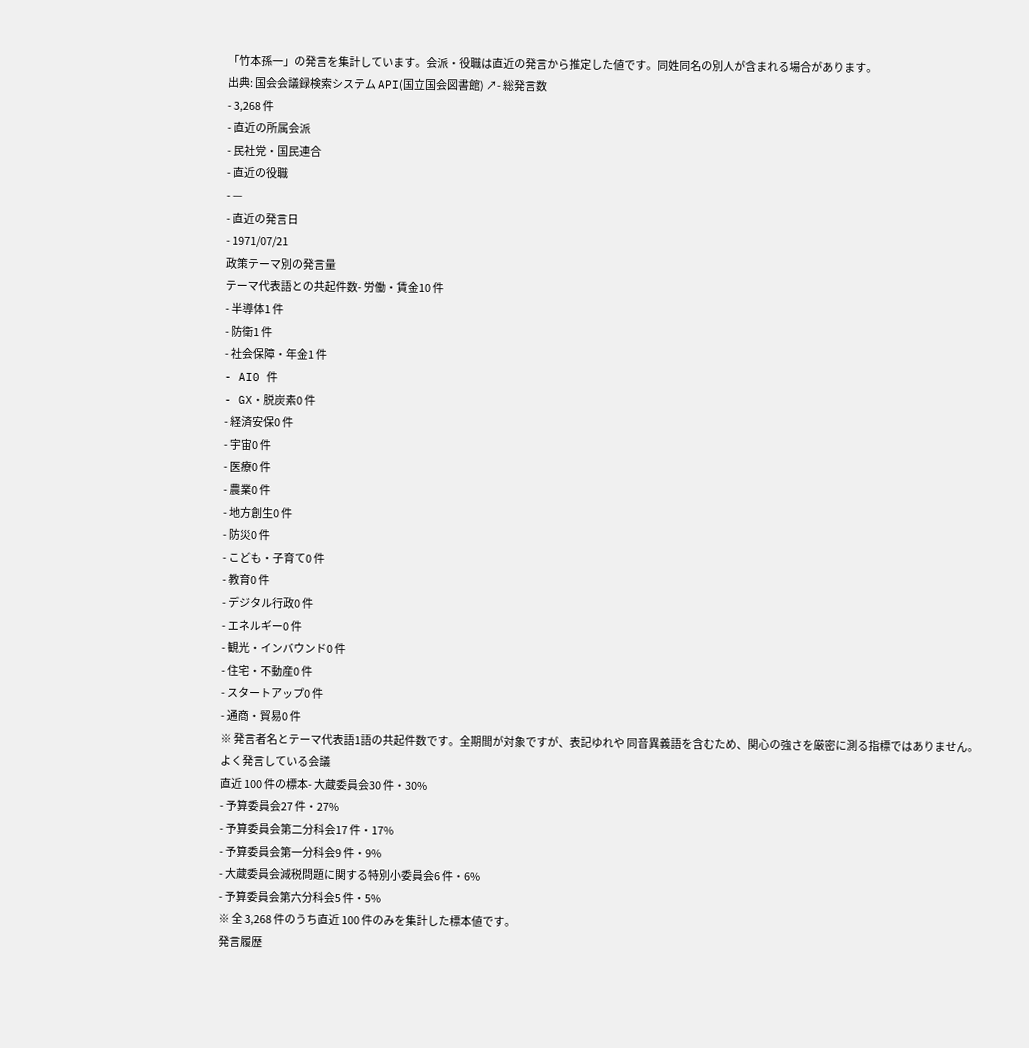「竹本孫一」の発言を集計しています。会派・役職は直近の発言から推定した値です。同姓同名の別人が含まれる場合があります。
出典: 国会会議録検索システム API(国立国会図書館) ↗- 総発言数
- 3,268 件
- 直近の所属会派
- 民社党・国民連合
- 直近の役職
- —
- 直近の発言日
- 1971/07/21
政策テーマ別の発言量
テーマ代表語との共起件数- 労働・賃金10 件
- 半導体1 件
- 防衛1 件
- 社会保障・年金1 件
- AI0 件
- GX・脱炭素0 件
- 経済安保0 件
- 宇宙0 件
- 医療0 件
- 農業0 件
- 地方創生0 件
- 防災0 件
- こども・子育て0 件
- 教育0 件
- デジタル行政0 件
- エネルギー0 件
- 観光・インバウンド0 件
- 住宅・不動産0 件
- スタートアップ0 件
- 通商・貿易0 件
※ 発言者名とテーマ代表語1語の共起件数です。全期間が対象ですが、表記ゆれや 同音異義語を含むため、関心の強さを厳密に測る指標ではありません。
よく発言している会議
直近 100 件の標本- 大蔵委員会30 件・30%
- 予算委員会27 件・27%
- 予算委員会第二分科会17 件・17%
- 予算委員会第一分科会9 件・9%
- 大蔵委員会減税問題に関する特別小委員会6 件・6%
- 予算委員会第六分科会5 件・5%
※ 全 3,268 件のうち直近 100 件のみを集計した標本値です。
発言履歴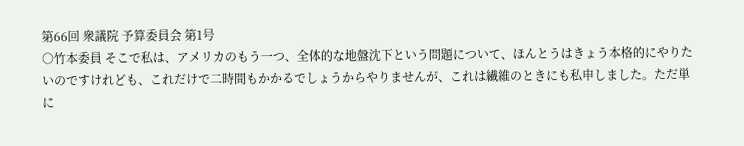第66回 衆議院 予算委員会 第1号
○竹本委員 そこで私は、アメリカのもう一つ、全体的な地盤沈下という問題について、ほんとうはきょう本格的にやりたいのですけれども、これだけで二時間もかかるでしょうからやりませんが、これは繊維のときにも私申しました。ただ単に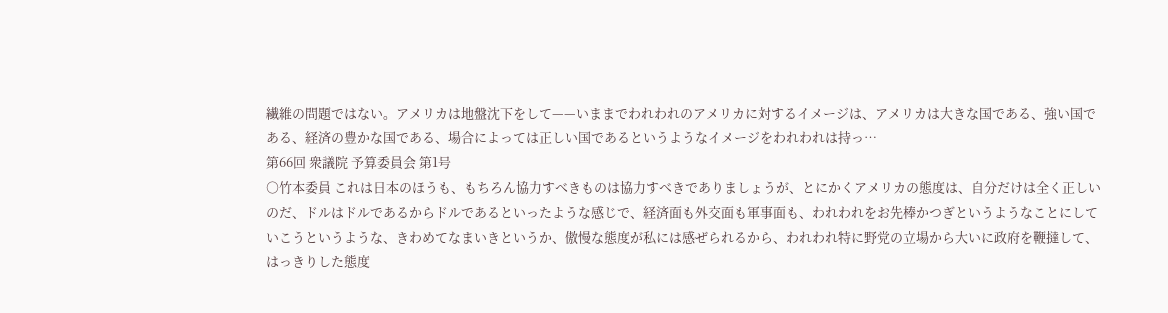繊維の問題ではない。アメリカは地盤沈下をして——いままでわれわれのアメリカに対するイメージは、アメリカは大きな国である、強い国である、経済の豊かな国である、場合によっては正しい国であるというようなイメージをわれわれは持っ…
第66回 衆議院 予算委員会 第1号
○竹本委員 これは日本のほうも、もちろん協力すべきものは協力すべきでありましょうが、とにかくアメリカの態度は、自分だけは全く正しいのだ、ドルはドルであるからドルであるといったような感じで、経済面も外交面も軍事面も、われわれをお先棒かつぎというようなことにしていこうというような、きわめてなまいきというか、傲慢な態度が私には感ぜられるから、われわれ特に野党の立場から大いに政府を鞭撻して、はっきりした態度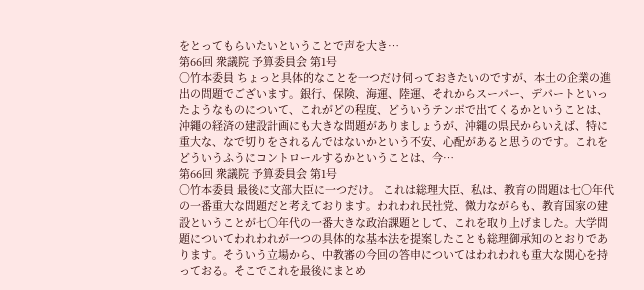をとってもらいたいということで声を大き…
第66回 衆議院 予算委員会 第1号
○竹本委員 ちょっと具体的なことを一つだけ伺っておきたいのですが、本土の企業の進出の問題でございます。銀行、保険、海運、陸運、それからスーパー、デパートといったようなものについて、これがどの程度、どういうテンポで出てくるかということは、沖繩の経済の建設計画にも大きな問題がありましょうが、沖繩の県民からいえば、特に重大な、なで切りをされるんではないかという不安、心配があると思うのです。これをどういうふうにコントロールするかということは、今…
第66回 衆議院 予算委員会 第1号
○竹本委員 最後に文部大臣に一つだけ。 これは総理大臣、私は、教育の問題は七〇年代の一番重大な問題だと考えております。われわれ民社党、微力ながらも、教育国家の建設ということが七〇年代の一番大きな政治課題として、これを取り上げました。大学問題についてわれわれが一つの具体的な基本法を提案したことも総理御承知のとおりであります。そういう立場から、中教審の今回の答申についてはわれわれも重大な関心を持っておる。そこでこれを最後にまとめ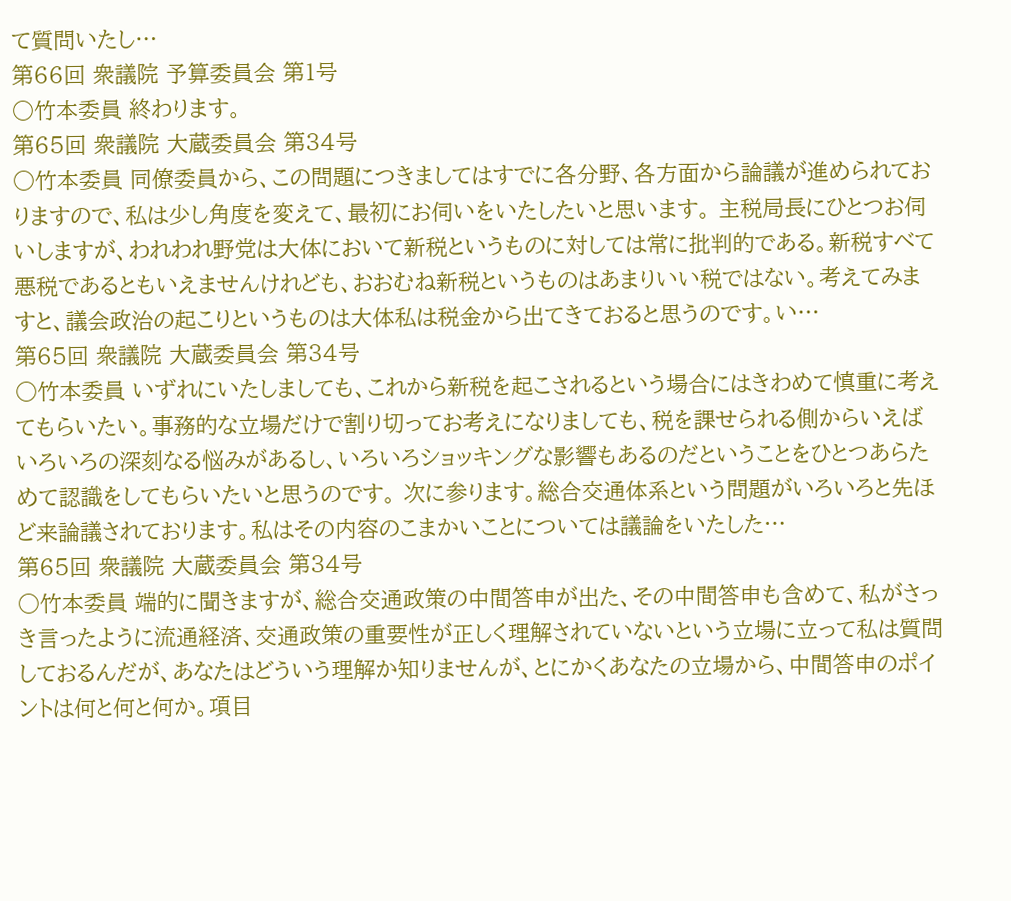て質問いたし…
第66回 衆議院 予算委員会 第1号
○竹本委員 終わります。
第65回 衆議院 大蔵委員会 第34号
○竹本委員 同僚委員から、この問題につきましてはすでに各分野、各方面から論議が進められておりますので、私は少し角度を変えて、最初にお伺いをいたしたいと思います。 主税局長にひとつお伺いしますが、われわれ野党は大体において新税というものに対しては常に批判的である。新税すべて悪税であるともいえませんけれども、おおむね新税というものはあまりいい税ではない。考えてみますと、議会政治の起こりというものは大体私は税金から出てきておると思うのです。い…
第65回 衆議院 大蔵委員会 第34号
○竹本委員 いずれにいたしましても、これから新税を起こされるという場合にはきわめて慎重に考えてもらいたい。事務的な立場だけで割り切ってお考えになりましても、税を課せられる側からいえばいろいろの深刻なる悩みがあるし、いろいろショッキングな影響もあるのだということをひとつあらためて認識をしてもらいたいと思うのです。 次に参ります。総合交通体系という問題がいろいろと先ほど来論議されております。私はその内容のこまかいことについては議論をいたした…
第65回 衆議院 大蔵委員会 第34号
○竹本委員 端的に聞きますが、総合交通政策の中間答申が出た、その中間答申も含めて、私がさっき言ったように流通経済、交通政策の重要性が正しく理解されていないという立場に立って私は質問しておるんだが、あなたはどういう理解か知りませんが、とにかくあなたの立場から、中間答申のポイントは何と何と何か。項目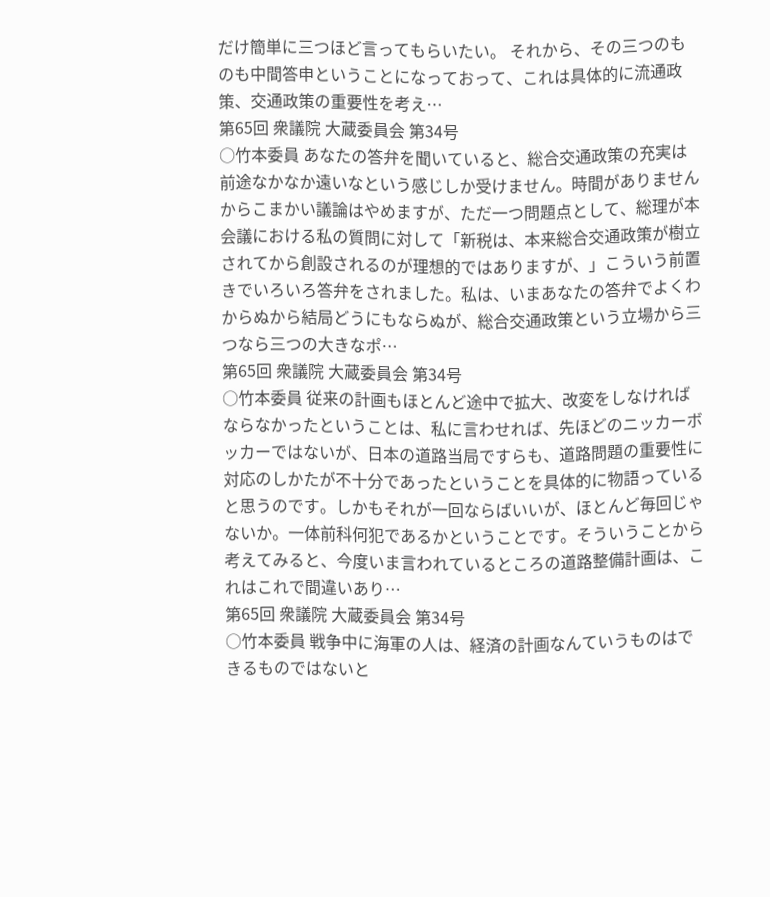だけ簡単に三つほど言ってもらいたい。 それから、その三つのものも中間答申ということになっておって、これは具体的に流通政策、交通政策の重要性を考え…
第65回 衆議院 大蔵委員会 第34号
○竹本委員 あなたの答弁を聞いていると、総合交通政策の充実は前途なかなか遠いなという感じしか受けません。時間がありませんからこまかい議論はやめますが、ただ一つ問題点として、総理が本会議における私の質問に対して「新税は、本来総合交通政策が樹立されてから創設されるのが理想的ではありますが、」こういう前置きでいろいろ答弁をされました。私は、いまあなたの答弁でよくわからぬから結局どうにもならぬが、総合交通政策という立場から三つなら三つの大きなポ…
第65回 衆議院 大蔵委員会 第34号
○竹本委員 従来の計画もほとんど途中で拡大、改変をしなければならなかったということは、私に言わせれば、先ほどのニッカーボッカーではないが、日本の道路当局ですらも、道路問題の重要性に対応のしかたが不十分であったということを具体的に物語っていると思うのです。しかもそれが一回ならばいいが、ほとんど毎回じゃないか。一体前科何犯であるかということです。そういうことから考えてみると、今度いま言われているところの道路整備計画は、これはこれで間違いあり…
第65回 衆議院 大蔵委員会 第34号
○竹本委員 戦争中に海軍の人は、経済の計画なんていうものはできるものではないと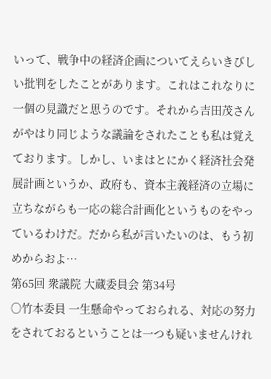いって、戦争中の経済企画についてえらいきびしい批判をしたことがあります。これはこれなりに一個の見識だと思うのです。それから吉田茂さんがやはり同じような議論をされたことも私は覚えております。しかし、いまはとにかく経済社会発展計画というか、政府も、資本主義経済の立場に立ちながらも一応の総合計画化というものをやっているわけだ。だから私が言いたいのは、もう初めからおよ…
第65回 衆議院 大蔵委員会 第34号
○竹本委員 一生懸命やっておられる、対応の努力をされておるということは一つも疑いませんけれ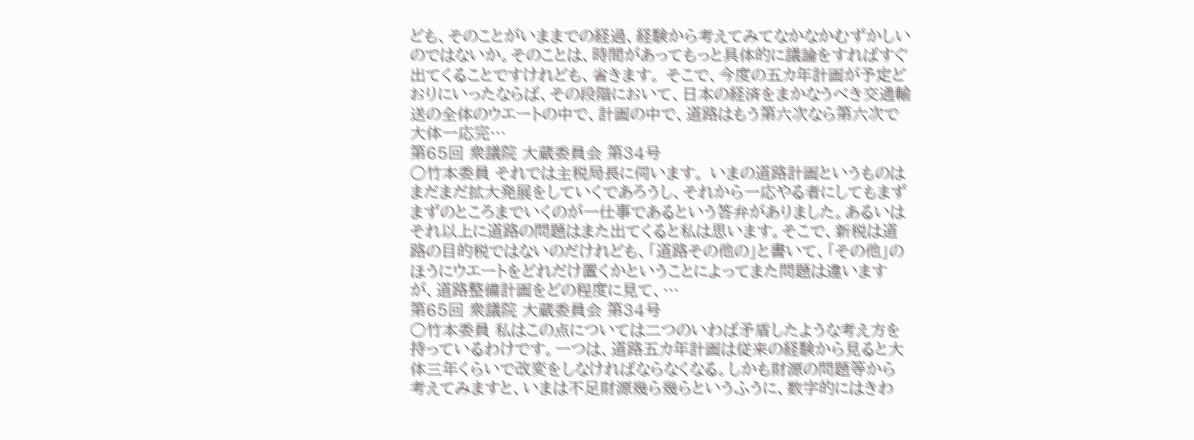ども、そのことがいままでの経過、経験から考えてみてなかなかむずかしいのではないか。そのことは、時間があってもっと具体的に議論をすればすぐ出てくることですけれども、省きます。 そこで、今度の五カ年計画が予定どおりにいったならば、その段階において、日本の経済をまかなうべき交通輸送の全体のウエートの中で、計画の中で、道路はもう第六次なら第六次で大体一応完…
第65回 衆議院 大蔵委員会 第34号
○竹本委員 それでは主税局長に伺います。 いまの道路計画というものはまだまだ拡大発展をしていくであろうし、それから一応やる者にしてもまずまずのところまでいくのが一仕事であるという答弁がありました。あるいはそれ以上に道路の問題はまた出てくると私は思います。そこで、新税は道路の目的税ではないのだけれども、「道路その他の」と書いて、「その他」のほうにウエートをどれだけ置くかということによってまた問題は違いますが、道路整備計画をどの程度に見て、…
第65回 衆議院 大蔵委員会 第34号
○竹本委員 私はこの点については二つのいわば矛盾したような考え方を持っているわけです。一つは、道路五カ年計画は従来の経験から見ると大体三年くらいで改変をしなければならなくなる。しかも財源の問題等から考えてみますと、いまは不足財源幾ら幾らというふうに、数字的にはきわ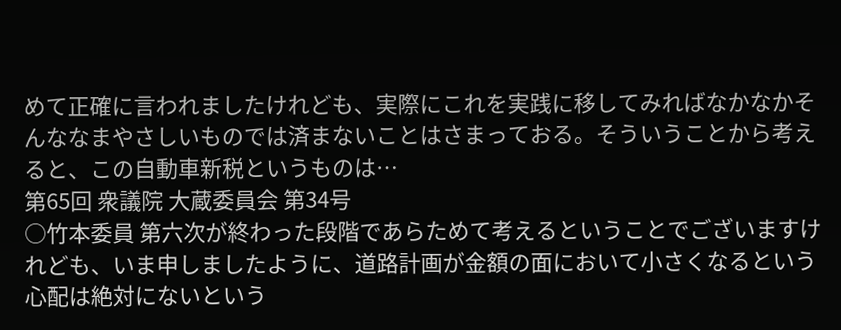めて正確に言われましたけれども、実際にこれを実践に移してみればなかなかそんななまやさしいものでは済まないことはさまっておる。そういうことから考えると、この自動車新税というものは…
第65回 衆議院 大蔵委員会 第34号
○竹本委員 第六次が終わった段階であらためて考えるということでございますけれども、いま申しましたように、道路計画が金額の面において小さくなるという心配は絶対にないという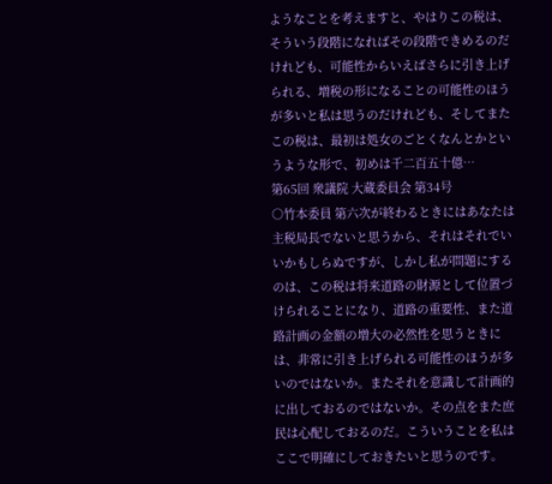ようなことを考えますと、やはりこの税は、そういう段階になればその段階できめるのだけれども、可能性からいえばさらに引き上げられる、増税の形になることの可能性のほうが多いと私は思うのだけれども、そしてまたこの税は、最初は処女のごとくなんとかというような形で、初めは千二百五十億…
第65回 衆議院 大蔵委員会 第34号
○竹本委員 第六次が終わるときにはあなたは主税局長でないと思うから、それはそれでいいかもしらぬですが、しかし私が問題にするのは、この税は将来道路の財源として位置づけられることになり、道路の重要性、また道路計画の金額の増大の必然性を思うときには、非常に引き上げられる可能性のほうが多いのではないか。またそれを意識して計画的に出しておるのではないか。その点をまた庶民は心配しておるのだ。こういうことを私はここで明確にしておきたいと思うのです。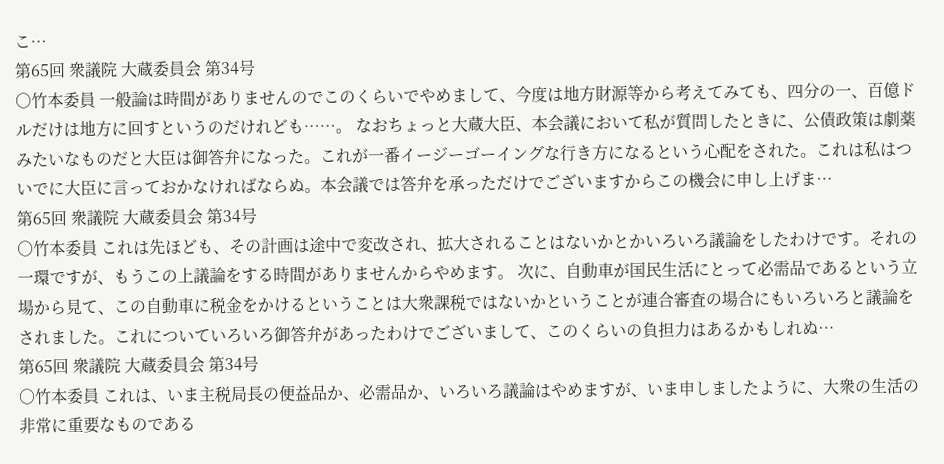こ…
第65回 衆議院 大蔵委員会 第34号
○竹本委員 一般論は時間がありませんのでこのくらいでやめまして、今度は地方財源等から考えてみても、四分の一、百億ドルだけは地方に回すというのだけれども……。 なおちょっと大蔵大臣、本会議において私が質問したときに、公債政策は劇薬みたいなものだと大臣は御答弁になった。これが一番イージーゴーイングな行き方になるという心配をされた。これは私はついでに大臣に言っておかなければならぬ。本会議では答弁を承っただけでございますからこの機会に申し上げま…
第65回 衆議院 大蔵委員会 第34号
○竹本委員 これは先ほども、その計画は途中で変改され、拡大されることはないかとかいろいろ議論をしたわけです。それの一環ですが、もうこの上議論をする時間がありませんからやめます。 次に、自動車が国民生活にとって必需品であるという立場から見て、この自動車に税金をかけるということは大衆課税ではないかということが連合審査の場合にもいろいろと議論をされました。これについていろいろ御答弁があったわけでございまして、このくらいの負担力はあるかもしれぬ…
第65回 衆議院 大蔵委員会 第34号
○竹本委員 これは、いま主税局長の便益品か、必需品か、いろいろ議論はやめますが、いま申しましたように、大衆の生活の非常に重要なものである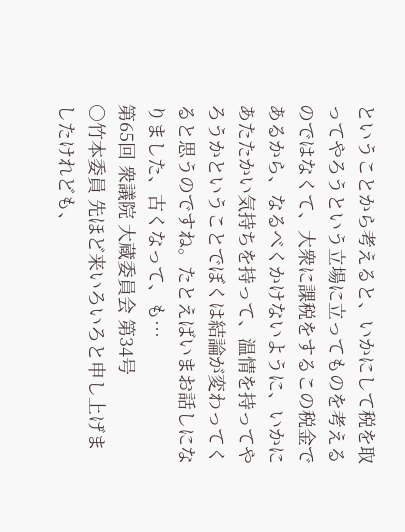ということから考えると、いかにして税を取ってやろうという立場に立ってものを考えるのではなくて、大衆に課税をするこの税金であるから、なるべくかけないように、いかにあたたかい気持ちを持って、温情を持ってやろうかということでぼくは結論が変わってくると思うのですね。たとえばいまお話しになりました、古くなって、も…
第65回 衆議院 大蔵委員会 第34号
○竹本委員 先ほど来いろいろと申し上げましたけれども、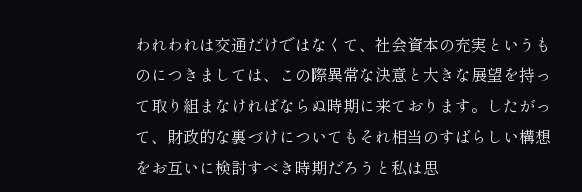われわれは交通だけではなくて、社会資本の充実というものにつきましては、この際異常な決意と大きな展望を持って取り組まなければならぬ時期に来ております。したがって、財政的な裏づけについてもそれ相当のすばらしい構想をお互いに検討すべき時期だろうと私は思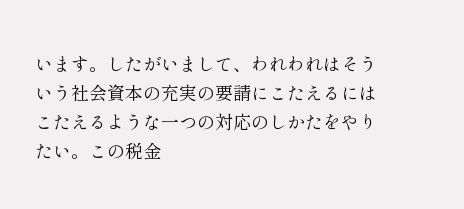います。したがいまして、われわれはそういう社会資本の充実の要請にこたえるにはこたえるような一つの対応のしかたをやりたい。この税金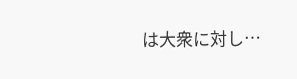は大衆に対し…